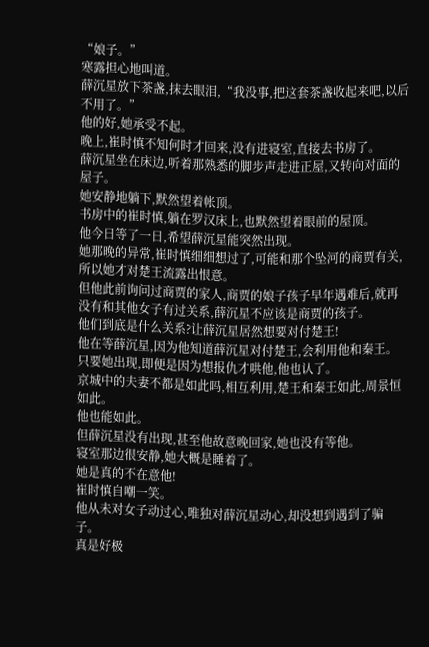“娘子。”
寒露担心地叫道。
薛沉星放下茶盏,抹去眼泪,“我没事,把这套茶盏收起来吧,以后不用了。”
他的好,她承受不起。
晚上,崔时慎不知何时才回来,没有进寝室,直接去书房了。
薛沉星坐在床边,听着那熟悉的脚步声走进正屋,又转向对面的屋子。
她安静地躺下,默然望着帐顶。
书房中的崔时慎,躺在罗汉床上,也默然望着眼前的屋顶。
他今日等了一日,希望薛沉星能突然出现。
她那晚的异常,崔时慎细细想过了,可能和那个坠河的商贾有关,所以她才对楚王流露出恨意。
但他此前询问过商贾的家人,商贾的娘子孩子早年遇难后,就再没有和其他女子有过关系,薛沉星不应该是商贾的孩子。
他们到底是什么关系?让薛沉星居然想要对付楚王!
他在等薛沉星,因为他知道薛沉星对付楚王,会利用他和秦王。
只要她出现,即便是因为想报仇才哄他,他也认了。
京城中的夫妻不都是如此吗,相互利用,楚王和秦王如此,周景恒如此。
他也能如此。
但薛沉星没有出现,甚至他故意晚回家,她也没有等他。
寝室那边很安静,她大概是睡着了。
她是真的不在意他!
崔时慎自嘲一笑。
他从未对女子动过心,唯独对薛沉星动心,却没想到遇到了骗子。
真是好极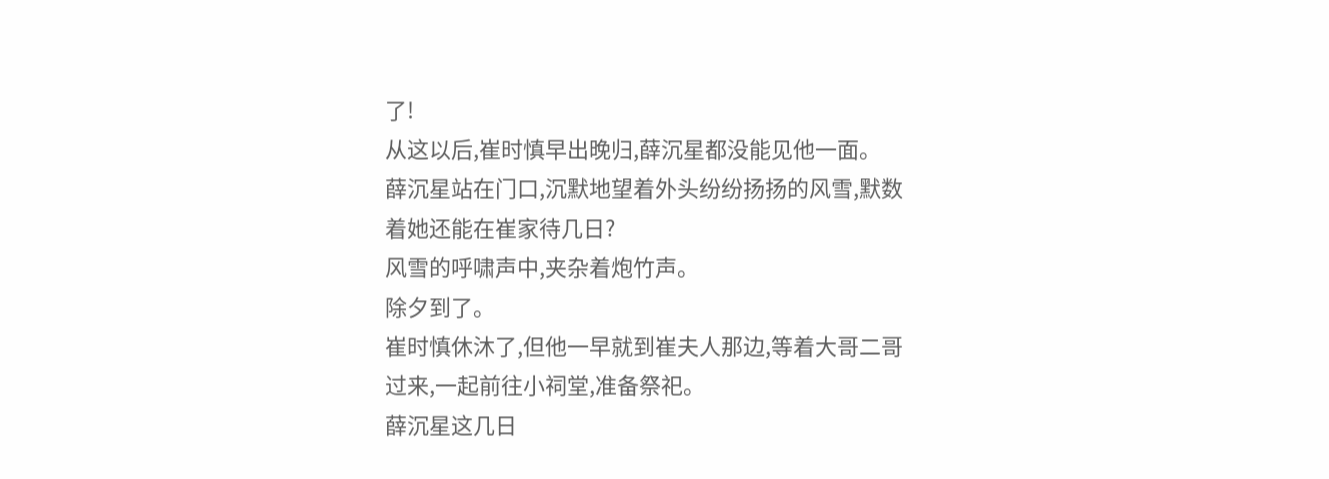了!
从这以后,崔时慎早出晚归,薛沉星都没能见他一面。
薛沉星站在门口,沉默地望着外头纷纷扬扬的风雪,默数着她还能在崔家待几日?
风雪的呼啸声中,夹杂着炮竹声。
除夕到了。
崔时慎休沐了,但他一早就到崔夫人那边,等着大哥二哥过来,一起前往小祠堂,准备祭祀。
薛沉星这几日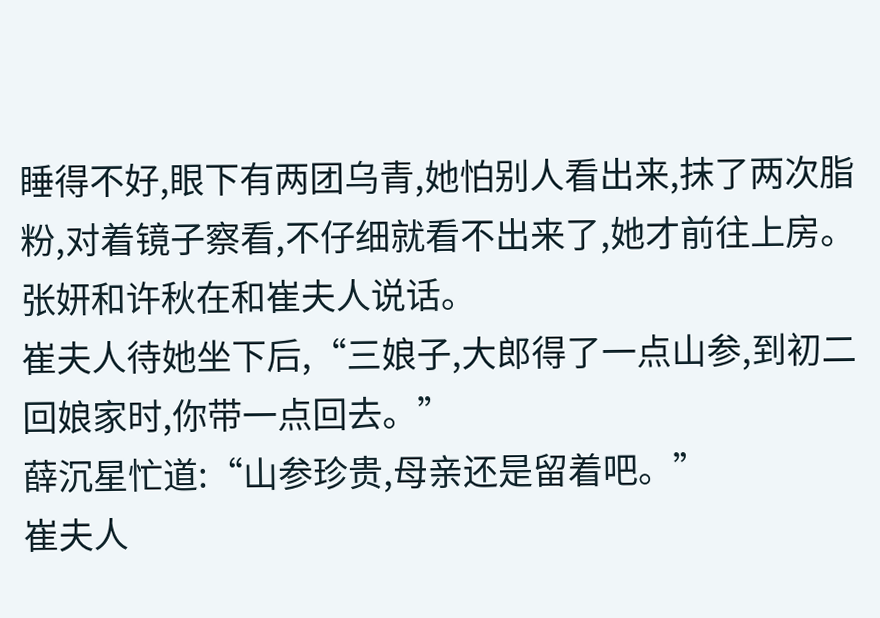睡得不好,眼下有两团乌青,她怕别人看出来,抹了两次脂粉,对着镜子察看,不仔细就看不出来了,她才前往上房。
张妍和许秋在和崔夫人说话。
崔夫人待她坐下后,“三娘子,大郎得了一点山参,到初二回娘家时,你带一点回去。”
薛沉星忙道:“山参珍贵,母亲还是留着吧。”
崔夫人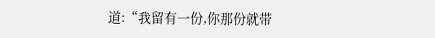道:“我留有一份,你那份就带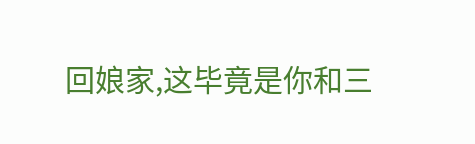回娘家,这毕竟是你和三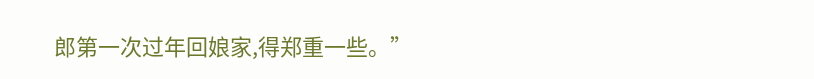郎第一次过年回娘家,得郑重一些。”